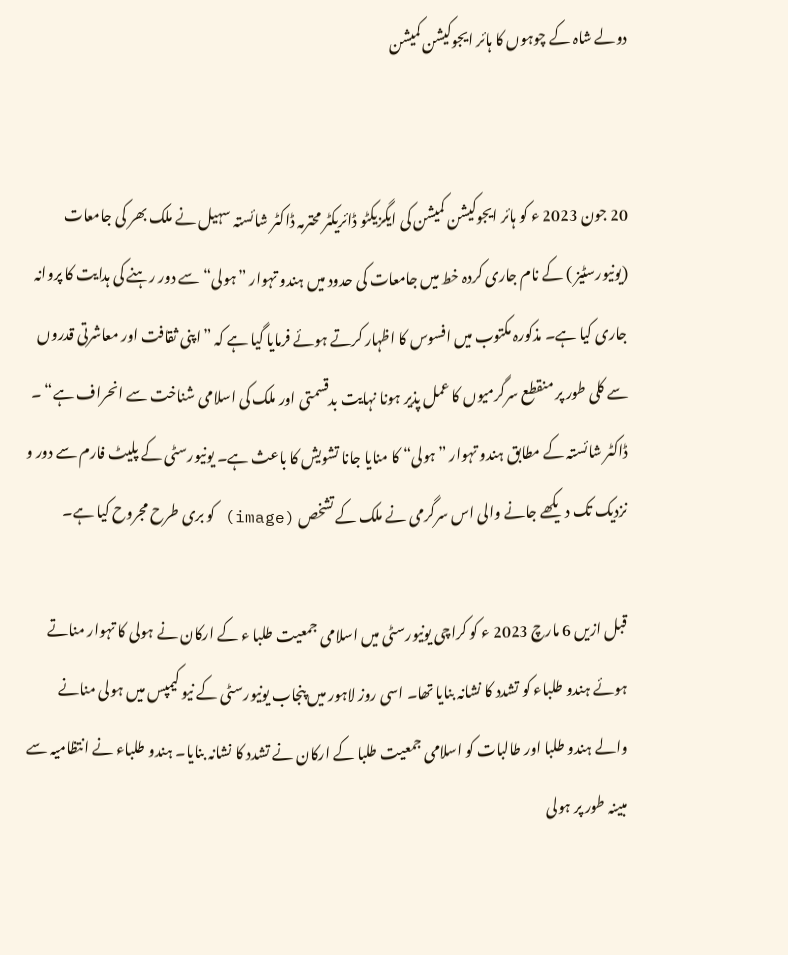دولے شاہ کے چوہوں کا ہائر ایجوکیشن کمیشن


20 جون 2023 ء کو ہائر ایجوکیشن کمیشن کی ایگزیکٹو ڈائریکٹر محترمہ ڈاکٹر شائستہ سہیل نے ملک بھر کی جامعات (یونیورسٹیز ) کے نام جاری کردہ خط میں جامعات کی حدود میں ہندو تہوار ”ہولی“ سے دور رہنے کی ہدایت کا پروانہ جاری کیا ہے۔ مذکورہ مکتوب میں افسوس کا اظہار کرتے ہوئے فرمایا گیا ہے کہ ”اپنی ثقافت اور معاشرتی قدروں سے کلی طور پر منقطع سرگرمیوں کا عمل پذیر ہونا نہایت بدقسمتی اور ملک کی اسلامی شناخت سے انحراف ہے“ ۔ ڈاکٹر شائستہ کے مطابق ہندو تہوار ”ہولی“ کا منایا جانا تشویش کا باعث ہے۔ یونیورسٹی کے پلیٹ فارم سے دور و نزدیک تک دیکھے جانے والی اس سرگرمی نے ملک کے تشخص (image) کو بری طرح مجروح کیا ہے۔

قبل ازیں 6 مارچ 2023 ء کو کراچی یونیورسٹی میں اسلامی جمعیت طلبا ء کے ارکان نے ہولی کا تہوار مناتے ہوئے ہندو طلباء کو تشدد کا نشانہ بنایا تھا۔ اسی روز لاہور میں پنجاب یونیورسٹی کے نیو کیمپس میں ہولی منانے والے ہندو طلبا اور طالبات کو اسلامی جمعیت طلبا کے ارکان نے تشدد کا نشانہ بنایا۔ ہندو طلباء نے انتظامیہ سے مبینہ طور پر ہولی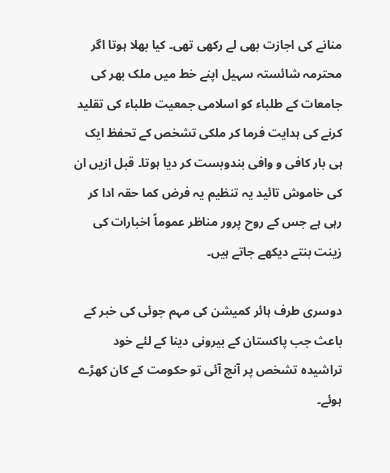منانے کی اجازت بھی لے رکھی تھی۔ کیا بھلا ہوتا اگر محترمہ شائستہ سہیل اپنے خط میں ملک بھر کی جامعات کے طلباء کو اسلامی جمعیت طلباء کی تقلید کرنے کی ہدایت فرما کر ملکی تشخص کے تحفظ ایک ہی بار کافی و وافی بندوبست کر دیا ہوتا۔ قبل ازیں ان کی خاموش تائید یہ تنظیم یہ فرض کما حقہ ادا کر رہی ہے جس کے روح پرور مناظر عموماً اخبارات کی زینت بنتے دیکھے جاتے ہیں۔

دوسری طرف ہائر کمیشن کی مہم جوئی کی خبر کے باعث جب پاکستان کے بیرونی دینا کے لئے خود تراشیدہ تشخص پر آنچ آئی تو حکومت کے کان کھڑے ہوئے۔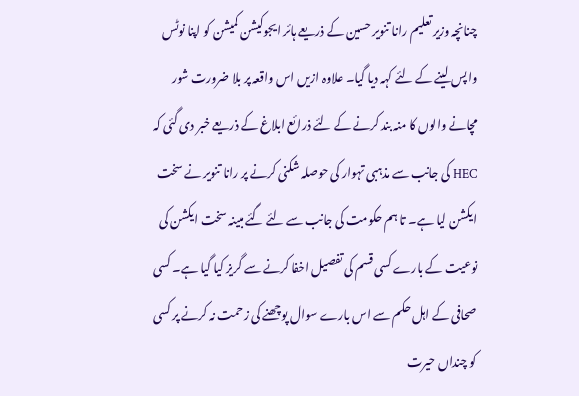چنانچہ وزیر تعلیم رانا تنویر حسین کے ذریعے ہائر ایجوکیشن کمیشن کو اپنا نوٹس واپس لینے کے لئے کہہ دیا گیا۔ علاوہ ازیں اس واقعہ پر بلا ضرورت شور مچانے والوں کا منہ بند کرنے کے لئے ذرائع ابلاغ کے ذریعے خبر دی گئی کہ HEC کی جانب سے مذہبی تہوار کی حوصلہ شکنی کرنے پر رانا تنویر نے سخت ایکشن لیا ہے۔ تا ہم حکومت کی جانب سے لئے گئے مبینہ سخت ایکشن کی نوعیت کے بارے کسی قسم کی تفصیل اخفا کرنے سے گریز کیا گیا ہے۔ کسی صحافی کے اہل حکم سے اس بارے سوال پوچھنے کی زحمت نہ کرنے پر کسی کو چنداں حیرت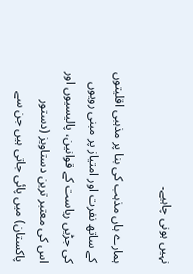نہیں ہونی چاہیے۔

ہمارے ہاں مذہب کی بنا پر مذہبی اقلیتوں کے ساتھ نفرت اور امتیاز پر مبنی رویوں کی جڑیں ریاست کے قوانین، پالیسیوں اور اس کی معتبر ترین دستاویز (دستور پاکستان) میں پائی جاتی ہیں جن سے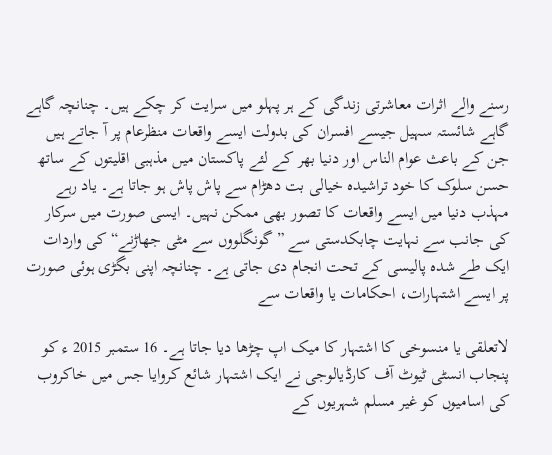رسنے والے اثرات معاشرتی زندگی کے ہر پہلو میں سرایت کر چکے ہیں۔ چنانچہ گاہے گاہے شائستہ سہیل جیسے افسران کی بدولت ایسے واقعات منظرعام پر آ جاتے ہیں جن کے باعث عوام الناس اور دنیا بھر کے لئے پاکستان میں مذہبی اقلیتوں کے ساتھ حسن سلوک کا خود تراشیدہ خیالی بت دھڑام سے پاش پاش ہو جاتا ہے۔ یاد رہے مہذب دنیا میں ایسے واقعات کا تصور بھی ممکن نہیں۔ ایسی صورت میں سرکار کی جانب سے نہایت چابکدستی سے ”گونگلووں سے مٹی جھاڑنے“ کی واردات ایک طے شدہ پالیسی کے تحت انجام دی جاتی ہے۔ چنانچہ اپنی بگڑی ہوئی صورت پر ایسے اشتہارات، احکامات یا واقعات سے

لاتعلقی یا منسوخی کا اشتہار کا میک اپ چڑھا دیا جاتا ہے۔ 16 ستمبر 2015 ء کو پنجاب انسٹی ٹیوٹ آف کارڈیالوجی نے ایک اشتہار شائع کروایا جس میں خاکروب کی اسامیوں کو غیر مسلم شہریوں کے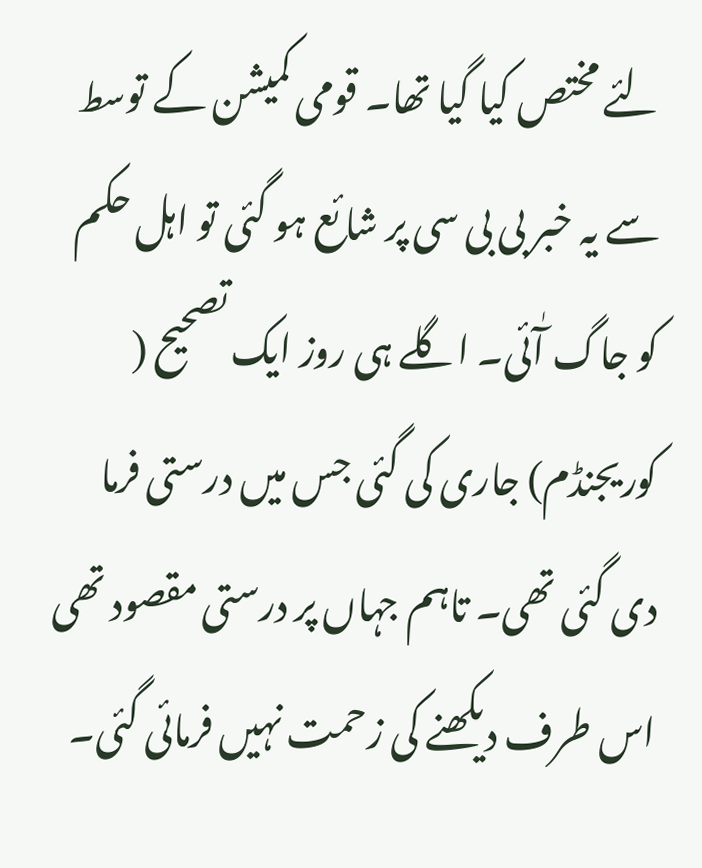لئے مختص کیا گیا تھا۔ قومی کمیشن کے توسط سے یہ خبر بی بی سی پر شائع ہو گئی تو اہل حکم کو جاگ آٰئی۔ اگلے ہی روز ایک تصحیح ( کوریجنڈم) جاری کی گئی جس میں درستی فرما دی گئی تھی۔ تاہم جہاں پر درستی مقصود تھی اس طرف دیکھنے کی زحمت نہیں فرمائی گئی۔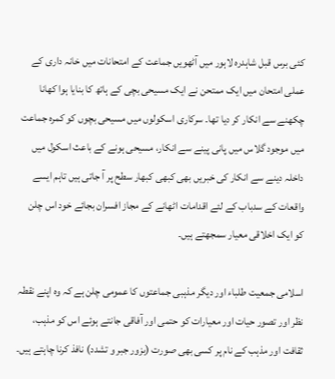کئی برس قبل شاہدرہ لاہور میں آٹھویں جماعت کے امتحانات میں خانہ داری کے عملی امتحان میں ایک ممتحن نے ایک مسیحی بچی کے ہاتھ کا بنایا ہوا کھانا چکھنے سے انکار کر دیا تھا۔ سرکاری اسکولوں میں مسیحی بچوں کو کمرہ جماعت میں موجود گلاس میں پانی پینے سے انکار، مسیحی ہونے کے باعث اسکول میں داخلہ دینے سے انکار کی خبریں بھی کبھی کبھار سطح پر آ جاتی ہیں تاہم ایسے واقعات کے سدباب کے لئے اقدامات اٹھانے کے مجاز افسران بجائے خود اس چلن کو ایک اخلاقی معیار سمجھتے ہیں۔

اسلامی جمعیت طلباء اور دیگر مذہبی جماعتوں کا عمومی چلن ہے کہ وہ اپنے نقطہ نظر اور تصور حیات اور معیارات کو حتمی اور آفاقی جانتے ہوئے اس کو مذہب، ثقافت اور مذہب کے نام پر کسی بھی صورت (بزور جبر و تشدد) نافذ کرنا چاہتے ہیں۔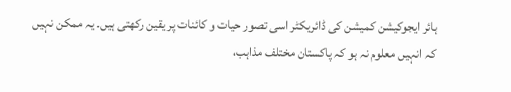ہائر ایجوکیشن کمیشن کی ڈائریکٹر اسی تصور حیات و کائنات پر یقین رکھتی ہیں۔ یہ ممکن نہیں کہ انہیں معلوم نہ ہو کہ پاکستان مختلف مذاہب،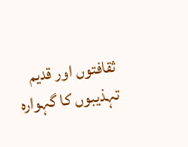ثقافتوں اور قدیم تہذیبوں کا گہوارہ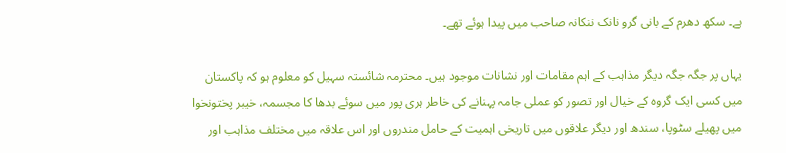ہے۔ سکھ دھرم کے بانی گرو نانک ننکانہ صاحب میں پیدا ہوئے تھے۔

یہاں پر جگہ جگہ دیگر مذاہب کے اہم مقامات اور نشانات موجود ہیں۔ محترمہ شائستہ سہیل کو معلوم ہو کہ پاکستان میں کسی ایک گروہ کے خیال اور تصور کو عملی جامہ پہنانے کی خاطر ہری پور میں سوئے بدھا کا مجسمہ، خیبر پختونخوا میں پھیلے سٹوپا، سندھ اور دیگر علاقوں میں تاریخی اہمیت کے حامل مندروں اور اس علاقہ میں مختلف مذاہب اور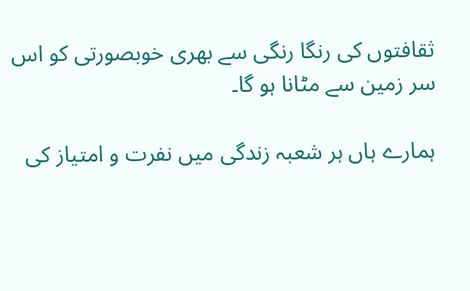ثقافتوں کی رنگا رنگی سے بھری خوبصورتی کو اس سر زمین سے مٹانا ہو گا۔

ہمارے ہاں ہر شعبہ زندگی میں نفرت و امتیاز کی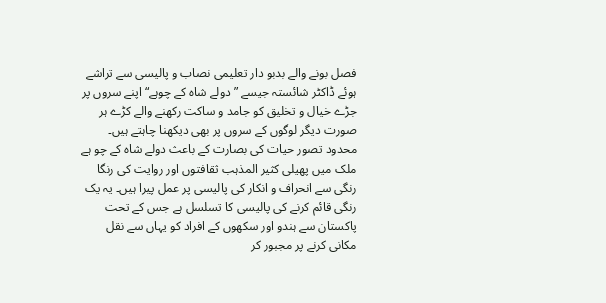فصل بونے والے بدبو دار تعلیمی نصاب و پالیسی سے تراشے ہوئے ڈاکٹر شائستہ جیسے ”دولے شاہ کے چوہے“ اپنے سروں پر جڑے خیال و تخلیق کو جامد و ساکت رکھنے والے کڑے ہر صورت دیگر لوگوں کے سروں پر بھی دیکھنا چاہتے ہیں۔ محدود تصور حیات کی بصارت کے باعث دولے شاہ کے چو ہے ملک میں پھیلی کثیر المذہب ثقافتوں اور روایت کی رنگا رنگی سے انحراف و انکار کی پالیسی پر عمل پیرا ہیں۔ یہ یک رنگی قائم کرنے کی پالیسی کا تسلسل ہے جس کے تحت پاکستان سے ہندو اور سکھوں کے افراد کو یہاں سے نقل مکانی کرنے پر مجبور کر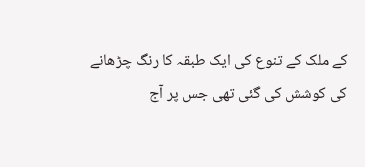کے ملک کے تنوع کی ایک طبقہ کا رنگ چڑھانے کی کوشش کی گئی تھی جس پر آج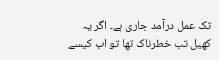تک عمل درآمد جاری ہے۔ اگر یہ کھیل تب خطرناک تھا تو اب کیسے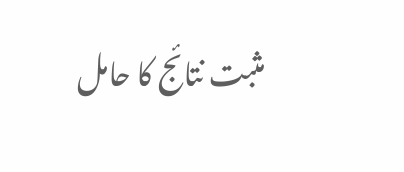مثبت نتائج کا حامل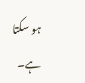ہو سکتا ہے۔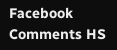Facebook Comments HS